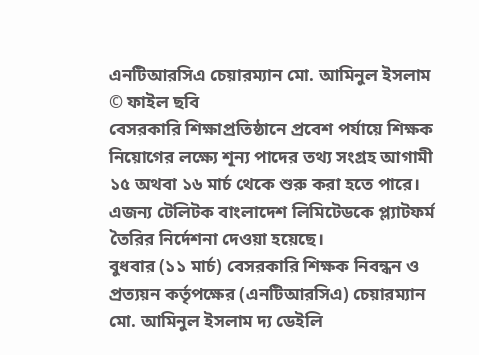এনটিআরসিএ চেয়ারম্যান মো. আমিনুল ইসলাম © ফাইল ছবি
বেসরকারি শিক্ষাপ্রতিষ্ঠানে প্রবেশ পর্যায়ে শিক্ষক নিয়োগের লক্ষ্যে শূন্য পাদের তথ্য সংগ্রহ আগামী ১৫ অথবা ১৬ মার্চ থেকে শুরু করা হতে পারে। এজন্য টেলিটক বাংলাদেশ লিমিটেডকে প্ল্যাটফর্ম তৈরির নির্দেশনা দেওয়া হয়েছে।
বুধবার (১১ মার্চ) বেসরকারি শিক্ষক নিবন্ধন ও প্রত্যয়ন কর্তৃপক্ষের (এনটিআরসিএ) চেয়ারম্যান মো. আমিনুল ইসলাম দ্য ডেইলি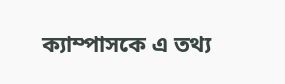ক্যাম্পাসকে এ তথ্য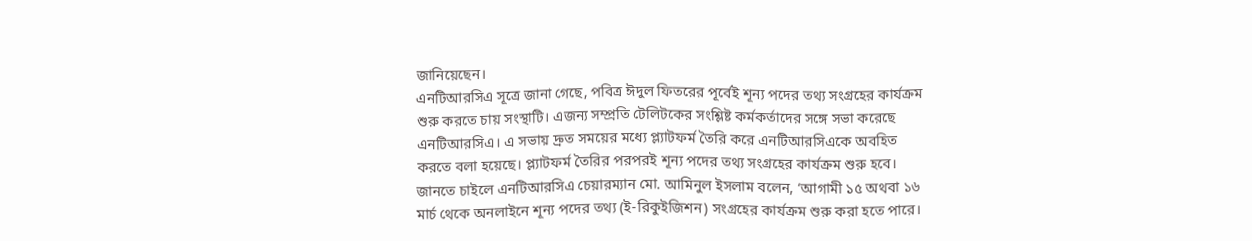জানিয়েছেন।
এনটিআরসিএ সূত্রে জানা গেছে, পবিত্র ঈদুল ফিতরের পূর্বেই শূন্য পদের তথ্য সংগ্রহের কার্যক্রম শুরু করতে চায় সংস্থাটি। এজন্য সম্প্রতি টেলিটকের সংশ্লিষ্ট কর্মকর্তাদের সঙ্গে সভা করেছে এনটিআরসিএ। এ সভায় দ্রুত সময়ের মধ্যে প্ল্যাটফর্ম তৈরি করে এনটিআরসিএকে অবহিত করতে বলা হয়েছে। প্ল্যাটফর্ম তৈরির পরপরই শূন্য পদের তথ্য সংগ্রহের কার্যক্রম শুরু হবে।
জানতে চাইলে এনটিআরসিএ চেয়ারম্যান মো. আমিনুল ইসলাম বলেন, ‘আগামী ১৫ অথবা ১৬ মার্চ থেকে অনলাইনে শূন্য পদের তথ্য (ই-রিকুইজিশন) সংগ্রহের কার্যক্রম শুরু করা হতে পারে।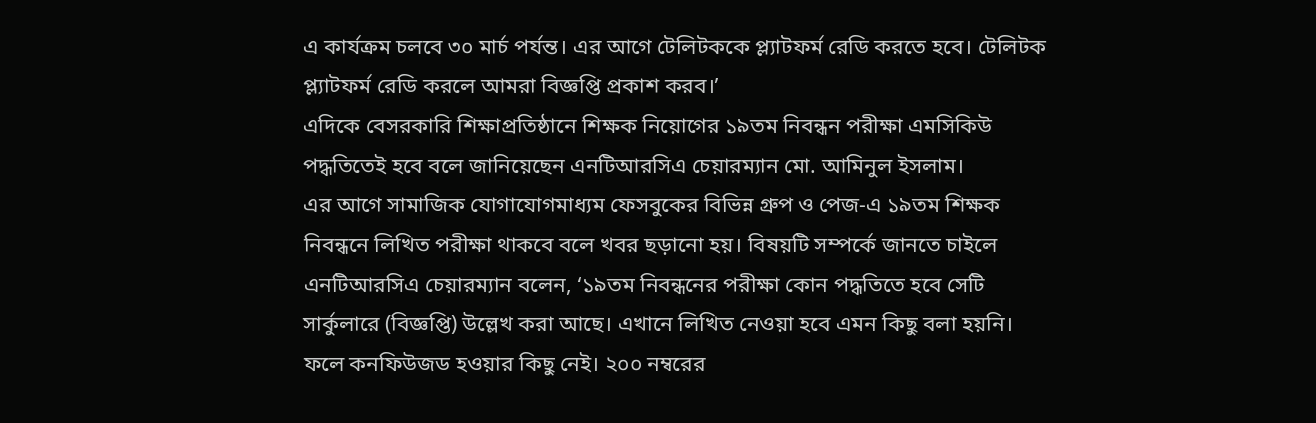এ কার্যক্রম চলবে ৩০ মার্চ পর্যন্ত। এর আগে টেলিটককে প্ল্যাটফর্ম রেডি করতে হবে। টেলিটক প্ল্যাটফর্ম রেডি করলে আমরা বিজ্ঞপ্তি প্রকাশ করব।’
এদিকে বেসরকারি শিক্ষাপ্রতিষ্ঠানে শিক্ষক নিয়োগের ১৯তম নিবন্ধন পরীক্ষা এমসিকিউ পদ্ধতিতেই হবে বলে জানিয়েছেন এনটিআরসিএ চেয়ারম্যান মো. আমিনুল ইসলাম।
এর আগে সামাজিক যোগাযোগমাধ্যম ফেসবুকের বিভিন্ন গ্রুপ ও পেজ-এ ১৯তম শিক্ষক নিবন্ধনে লিখিত পরীক্ষা থাকবে বলে খবর ছড়ানো হয়। বিষয়টি সম্পর্কে জানতে চাইলে এনটিআরসিএ চেয়ারম্যান বলেন, ‘১৯তম নিবন্ধনের পরীক্ষা কোন পদ্ধতিতে হবে সেটি সার্কুলারে (বিজ্ঞপ্তি) উল্লেখ করা আছে। এখানে লিখিত নেওয়া হবে এমন কিছু বলা হয়নি। ফলে কনফিউজড হওয়ার কিছু নেই। ২০০ নম্বরের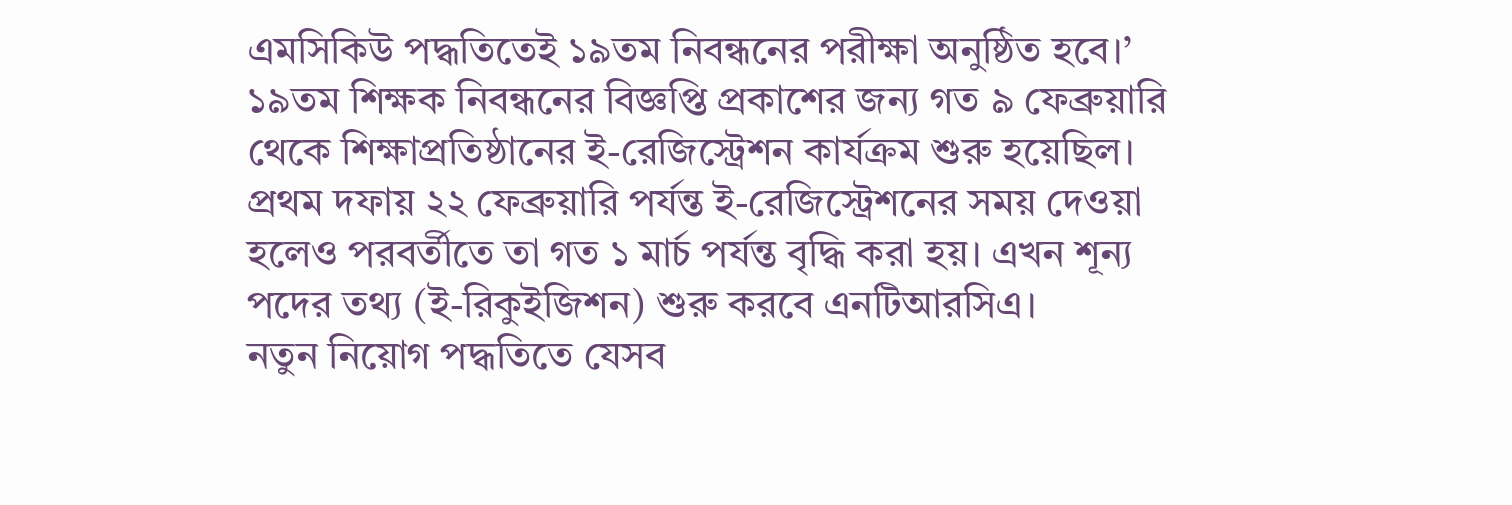এমসিকিউ পদ্ধতিতেই ১৯তম নিবন্ধনের পরীক্ষা অনুষ্ঠিত হবে।’
১৯তম শিক্ষক নিবন্ধনের বিজ্ঞপ্তি প্রকাশের জন্য গত ৯ ফেব্রুয়ারি থেকে শিক্ষাপ্রতিষ্ঠানের ই-রেজিস্ট্রেশন কার্যক্রম শুরু হয়েছিল। প্রথম দফায় ২২ ফেব্রুয়ারি পর্যন্ত ই-রেজিস্ট্রেশনের সময় দেওয়া হলেও পরবর্তীতে তা গত ১ মার্চ পর্যন্ত বৃদ্ধি করা হয়। এখন শূন্য পদের তথ্য (ই-রিকুইজিশন) শুরু করবে এনটিআরসিএ।
নতুন নিয়োগ পদ্ধতিতে যেসব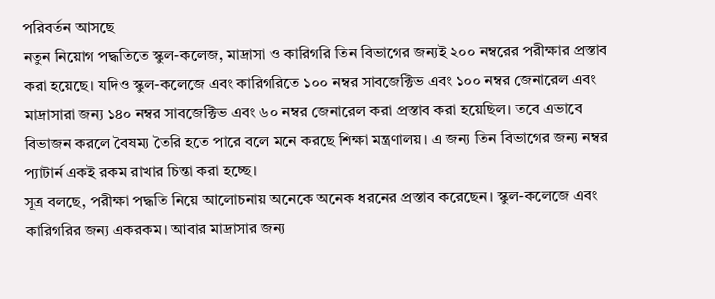পরিবর্তন আসছে
নতুন নিয়োগ পদ্ধতিতে স্কুল-কলেজ, মাদ্রাসা ও কারিগরি তিন বিভাগের জন্যই ২০০ নম্বরের পরীক্ষার প্রস্তাব করা হয়েছে। যদিও স্কুল-কলেজে এবং কারিগরিতে ১০০ নম্বর সাবজেক্টিভ এবং ১০০ নম্বর জেনারেল এবং মাদ্রাসারা জন্য ১৪০ নম্বর সাবজেক্টিভ এবং ৬০ নম্বর জেনারেল করা প্রস্তাব করা হয়েছিল। তবে এভাবে বিভাজন করলে বৈষম্য তৈরি হতে পারে বলে মনে করছে শিক্ষা মন্ত্রণালয়। এ জন্য তিন বিভাগের জন্য নম্বর প্যাটার্ন একই রকম রাখার চিন্তা করা হচ্ছে।
সূত্র বলছে, পরীক্ষা পদ্ধতি নিয়ে আলোচনায় অনেকে অনেক ধরনের প্রস্তাব করেছেন। স্কুল-কলেজে এবং কারিগরির জন্য একরকম। আবার মাদ্রাসার জন্য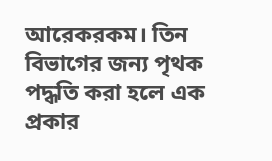আরেকরকম। তিন বিভাগের জন্য পৃথক পদ্ধতি করা হলে এক প্রকার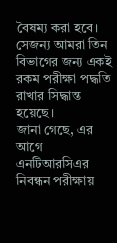বৈষম্য করা হবে। সেজন্য আমরা তিন বিভাগের জন্য একই রকম পরীক্ষা পদ্ধতি রাখার সিদ্ধান্ত হয়েছে।
জানা গেছে, এর আগে এনটিআরসিএর নিবন্ধন পরীক্ষায়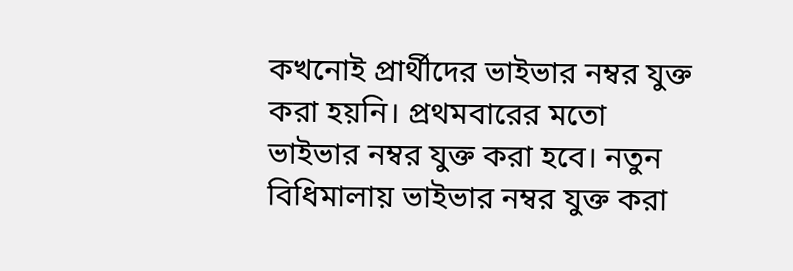কখনোই প্রার্থীদের ভাইভার নম্বর যুক্ত করা হয়নি। প্রথমবারের মতো ভাইভার নম্বর যুক্ত করা হবে। নতুন বিধিমালায় ভাইভার নম্বর যুক্ত করা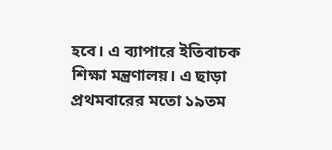হবে। এ ব্যাপারে ইতিবাচক শিক্ষা মন্ত্রণালয়। এ ছাড়া প্রথমবারের মতো ১৯তম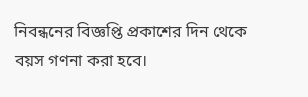নিবন্ধনের বিজ্ঞপ্তি প্রকাশের দিন থেকে বয়স গণনা করা হবে।